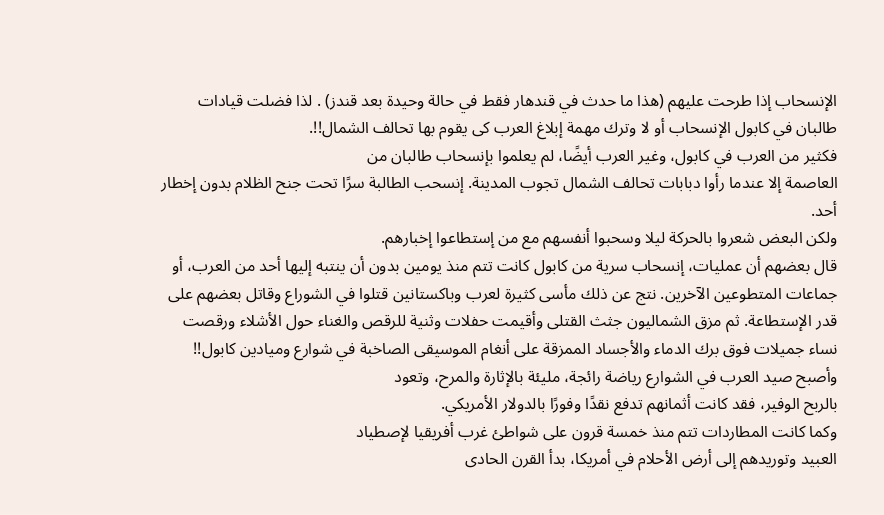الإنسحاب إذا طرحت عليهم (هذا ما حدث في قندهار فقط في حالة وحيدة بعد قندز) . لذا فضلت قيادات طالبان في كابول الإنسحاب أو لا وترك مهمة إبلاغ العرب كى يقوم بها تحالف الشمال!!.
فكثير من العرب في كابول، وغير العرب أيضًا، لم يعلموا بإنسحاب طالبان من
العاصمة إلا عندما رأوا دبابات تحالف الشمال تجوب المدينة. إنسحب الطالبة سرًا تحت جنح الظلام بدون إخطار أحد.
ولكن البعض شعروا بالحركة ليلا وسحبوا أنفسهم مع من إستطاعوا إخبارهم.
قال بعضهم أن عمليات، إنسحاب سرية من كابول كانت تتم منذ يومين بدون أن ينتبه إليها أحد من العرب، أو جماعات المتطوعين الآخرين. نتج عن ذلك مأسى كثيرة لعرب وباكستانين قتلوا في الشوراع وقاتل بعضهم على قدر الإستطاعة. ثم مزق الشماليون جثث القتلى وأقيمت حفلات وثنية للرقص والغناء حول الأشلاء ورقصت نساء جميلات فوق برك الدماء والأجساد الممزقة على أنغام الموسيقى الصاخبة في شوارع وميادين كابول!!
وأصبح صيد العرب في الشوارع رياضة رائجة، مليئة بالإثارة والمرح، وتعود
بالربح الوفير، فقد كانت أثمانهم تدفع نقدًا وفورًا بالدولار الأمريكي.
وكما كانت المطاردات تتم منذ خمسة قرون على شواطئ غرب أفريقيا لإصطياد
العبيد وتوريدهم إلى أرض الأحلام في أمريكا، بدأ القرن الحادى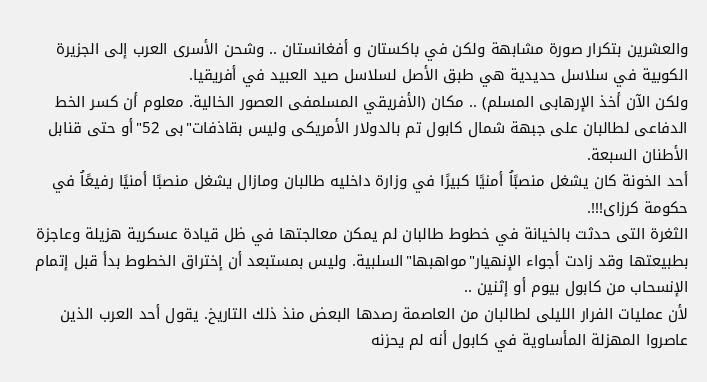والعشرين بتكرار صورة مشابهة ولكن في باكستان و أفغانستان .. وشحن الأسرى العرب إلى الجزيرة الكوبية في سلاسل حديدية هي طبق الأصل لسلاسل صيد العبيد في أفريقيا.
ولكن الآن أخذ الإرهابى المسلم) .. مكان (الأفريقي المسلمفى العصور الخالية. معلوم أن كسر الخط الدفاعى لطالبان على جبهة شمال كابول تم بالدولار الأمريكى وليس بقاذفات"بى 52"أو حتى قنابل الأطنان السبعة.
أحد الخونة كان يشغل منصبًاُ أمنيًا كبيرًا في وزارة داخليه طالبان ومازال يشغل منصبًا أمنيًا رفيعًاُ في حكومة كرزاى!!!.
الثغرة التى حدثت بالخيانة في خطوط طالبان لم يمكن معالجتها في ظل قيادة عسكرية هزيلة وعاجزة بطبيعتها وقد زادت أجواء الإنهيار"مواهبها"السلبية. وليس بمستبعد أن إختراق الخطوط بدأ قبل إتمام الإنسحاب من كابول بيوم أو إثنين ..
لأن عمليات الفرار الليلى لطالبان من العاصمة رصدها البعض منذ ذلك التاريخ. يقول أحد العرب الذين عاصروا المهزلة المأساوية في كابول أنه لم يحزنه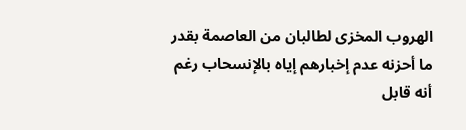الهروب المخزى لطالبان من العاصمة بقدر ما أحزنه عدم إخبارهم إياه بالإنسحاب رغم أنه قابل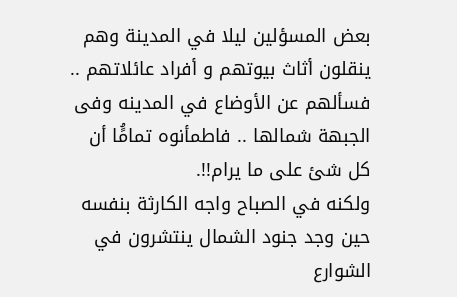بعض المسؤلين ليلا في المدينة وهم ينقلون أثاث بيوتهم و أفراد عائلاتهم .. فسألهم عن الأوضاع في المدينه وفى الجبهة شمالها .. فاطمأنوه تمامًُا أن كل شئ على ما يرام!!.
ولكنه في الصباح واجه الكارثة بنفسه حين وجد جنود الشمال ينتشرون في الشوارع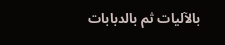بالآليات ثم بالدبابات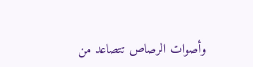وأصوات الرصاص تتصاعد من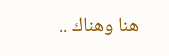هنا وهناك ..